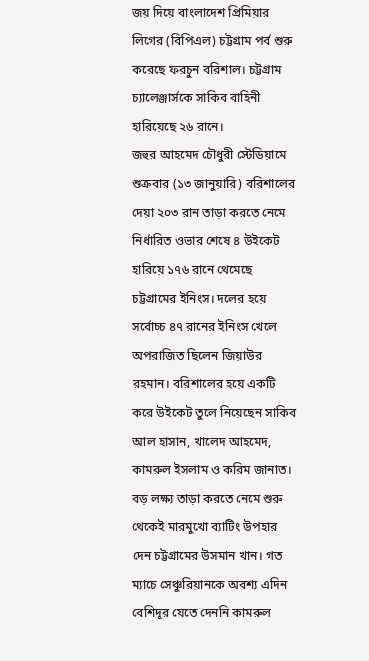জয় দিয়ে বাংলাদেশ প্রিমিয়ার লিগের (বিপিএল) চট্টগ্রাম পর্ব শুরু করেছে ফরচুন বরিশাল। চট্টগ্রাম চ্যালেঞ্জার্সকে সাকিব বাহিনী হারিয়েছে ২৬ রানে।
জহুর আহমেদ চৌধুরী স্টেডিয়ামে শুক্রবার (১৩ জানুয়ারি) বরিশালের দেয়া ২০৩ রান তাড়া করতে নেমে নির্ধারিত ওভার শেষে ৪ উইকেট হারিয়ে ১৭৬ রানে থেমেছে চট্টগ্রামের ইনিংস। দলের হয়ে সর্বোচ্চ ৪৭ রানের ইনিংস খেলে অপরাজিত ছিলেন জিয়াউর রহমান। বরিশালের হয়ে একটি করে উইকেট তুলে নিয়েছেন সাকিব আল হাসান, খালেদ আহমেদ, কামরুল ইসলাম ও করিম জানাত।
বড় লক্ষ্য তাড়া করতে নেমে শুরু থেকেই মারমুখো ব্যাটিং উপহার দেন চট্টগ্রামের উসমান খান। গত ম্যাচে সেঞ্চুরিয়ানকে অবশ্য এদিন বেশিদূর যেতে দেননি কামরুল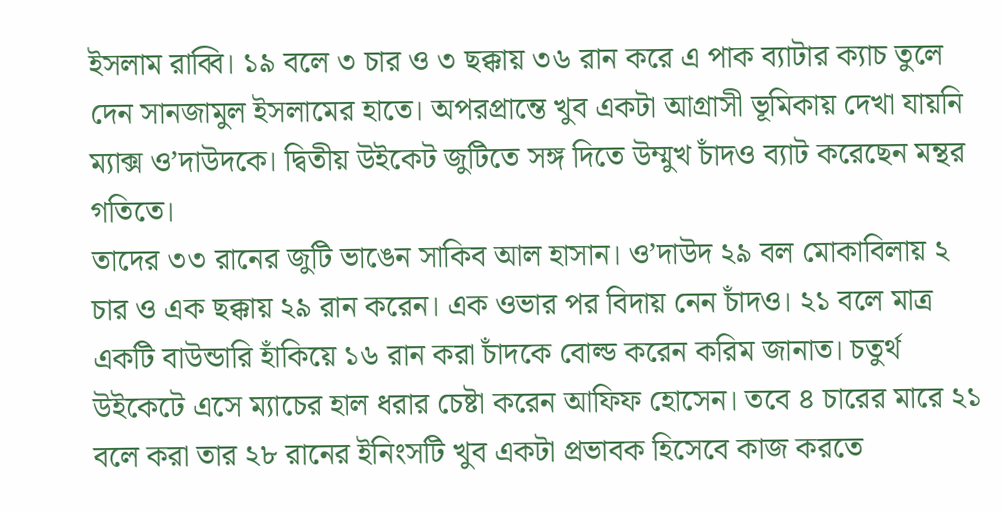ইসলাম রাব্বি। ১৯ বলে ৩ চার ও ৩ ছক্কায় ৩৬ রান করে এ পাক ব্যাটার ক্যাচ তুলে দেন সানজামুল ইসলামের হাতে। অপরপ্রান্তে খুব একটা আগ্রাসী ভূমিকায় দেখা যায়নি ম্যাক্স ও’দাউদকে। দ্বিতীয় উইকেট জুটিতে সঙ্গ দিতে উম্মুখ চাঁদও ব্যাট করেছেন মন্থর গতিতে।
তাদের ৩৩ রানের জুটি ভাঙেন সাকিব আল হাসান। ও’দাউদ ২৯ বল মোকাবিলায় ২ চার ও এক ছক্কায় ২৯ রান করেন। এক ওভার পর বিদায় নেন চাঁদও। ২১ বলে মাত্র একটি বাউন্ডারি হাঁকিয়ে ১৬ রান করা চাঁদকে বোল্ড করেন করিম জানাত। চতুর্থ উইকেটে এসে ম্যাচের হাল ধরার চেষ্টা করেন আফিফ হোসেন। তবে ৪ চারের মারে ২১ বলে করা তার ২৮ রানের ইনিংসটি খুব একটা প্রভাবক হিসেবে কাজ করতে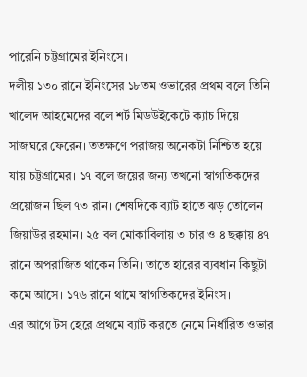পারেনি চট্টগ্রামের ইনিংসে।
দলীয় ১৩০ রানে ইনিংসের ১৮তম ওভারের প্রথম বলে তিনি খালেদ আহমেদের বলে শর্ট মিডউইকেটে ক্যাচ দিয়ে সাজঘরে ফেরেন। ততক্ষণে পরাজয় অনেকটা নিশ্চিত হয়ে যায় চট্টগ্রামের। ১৭ বলে জয়ের জন্য তখনো স্বাগতিকদের প্রয়োজন ছিল ৭৩ রান। শেষদিকে ব্যাট হাতে ঝড় তোলেন জিয়াউর রহমান। ২৫ বল মোকাবিলায় ৩ চার ও ৪ ছক্কায় ৪৭ রানে অপরাজিত থাকেন তিনি। তাতে হারের ব্যবধান কিছুটা কমে আসে। ১৭৬ রানে থামে স্বাগতিকদের ইনিংস।
এর আগে টস হেরে প্রথমে ব্যাট করতে নেমে নির্ধারিত ওভার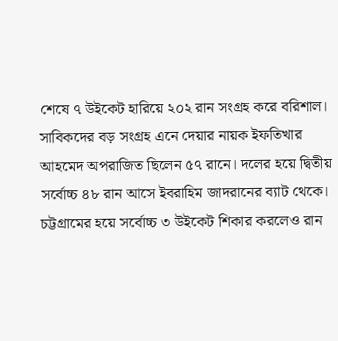শেষে ৭ উইকেট হারিয়ে ২০২ রান সংগ্রহ করে বরিশাল। সাবিকদের বড় সংগ্রহ এনে দেয়ার নায়ক ইফতিখার আহমেদ অপরাজিত ছিলেন ৫৭ রানে। দলের হয়ে দ্বিতীয় সর্বোচ্চ ৪৮ রান আসে ইবরাহিম জাদরানের ব্যাট থেকে। চট্টগ্রামের হয়ে সর্বোচ্চ ৩ উইকেট শিকার করলেও রান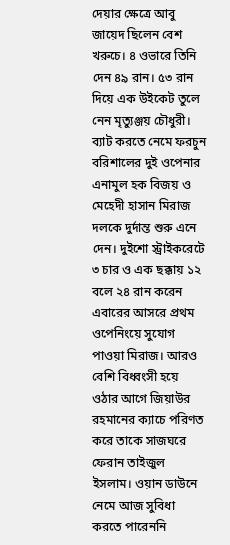দেয়ার ক্ষেত্রে আবু জায়েদ ছিলেন বেশ খরুচে। ৪ ওভারে তিনি দেন ৪৯ রান। ৫৩ রান দিয়ে এক উইকেট তুলে নেন মৃত্যুঞ্জয় চৌধুরী।
ব্যাট করতে নেমে ফরচুন বরিশালের দুই ওপেনার এনামুল হক বিজয় ও মেহেদী হাসান মিরাজ দলকে দুর্দান্ত শুরু এনে দেন। দুইশো স্ট্রাইকরেটে ৩ চার ও এক ছক্কায় ১২ বলে ২৪ রান করেন এবারের আসরে প্রথম ওপেনিংয়ে সুযোগ পাওয়া মিরাজ। আরও বেশি বিধ্বংসী হয়ে ওঠার আগে জিয়াউর রহমানের ক্যাচে পরিণত করে তাকে সাজঘরে ফেরান তাইজুল ইসলাম। ওয়ান ডাউনে নেমে আজ সুবিধা করতে পারেননি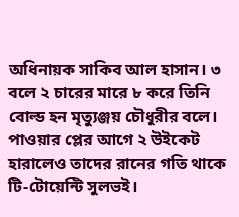অধিনায়ক সাকিব আল হাসান। ৩ বলে ২ চারের মারে ৮ করে তিনি বোল্ড হন মৃত্যুঞ্জয় চৌধুরীর বলে।
পাওয়ার প্লের আগে ২ উইকেট হারালেও তাদের রানের গতি থাকে টি-টোয়েন্টি সুলভই।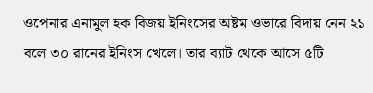ওপেনার এনামুল হক বিজয় ইনিংসের অষ্টম ওভারে বিদায় নেন ২১ বলে ৩০ রানের ইনিংস খেলে। তার ব্যাট থেকে আসে ৫টি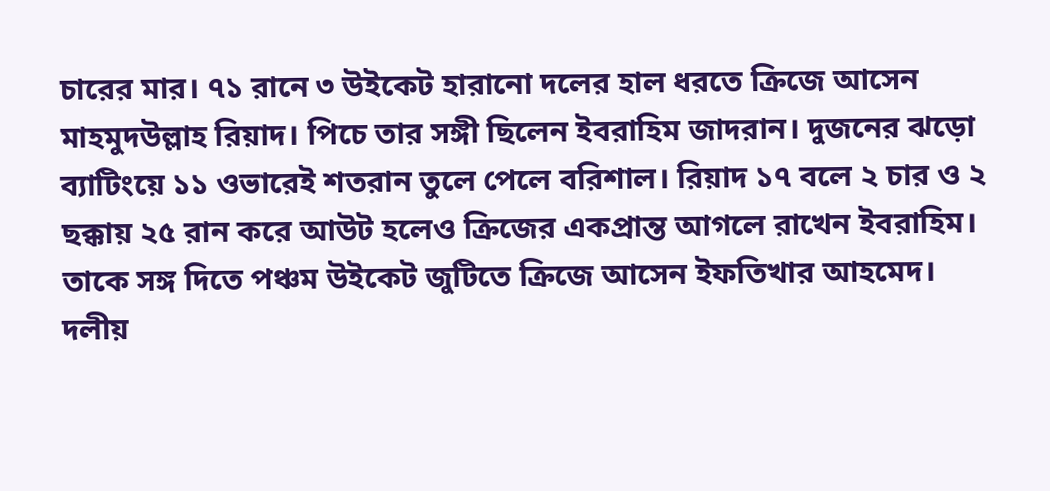চারের মার। ৭১ রানে ৩ উইকেট হারানো দলের হাল ধরতে ক্রিজে আসেন মাহমুদউল্লাহ রিয়াদ। পিচে তার সঙ্গী ছিলেন ইবরাহিম জাদরান। দুজনের ঝড়ো ব্যাটিংয়ে ১১ ওভারেই শতরান তুলে পেলে বরিশাল। রিয়াদ ১৭ বলে ২ চার ও ২ ছক্কায় ২৫ রান করে আউট হলেও ক্রিজের একপ্রান্ত আগলে রাখেন ইবরাহিম। তাকে সঙ্গ দিতে পঞ্চম উইকেট জুটিতে ক্রিজে আসেন ইফতিখার আহমেদ।
দলীয়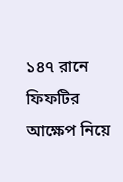১৪৭ রানে ফিফটির আক্ষেপ নিয়ে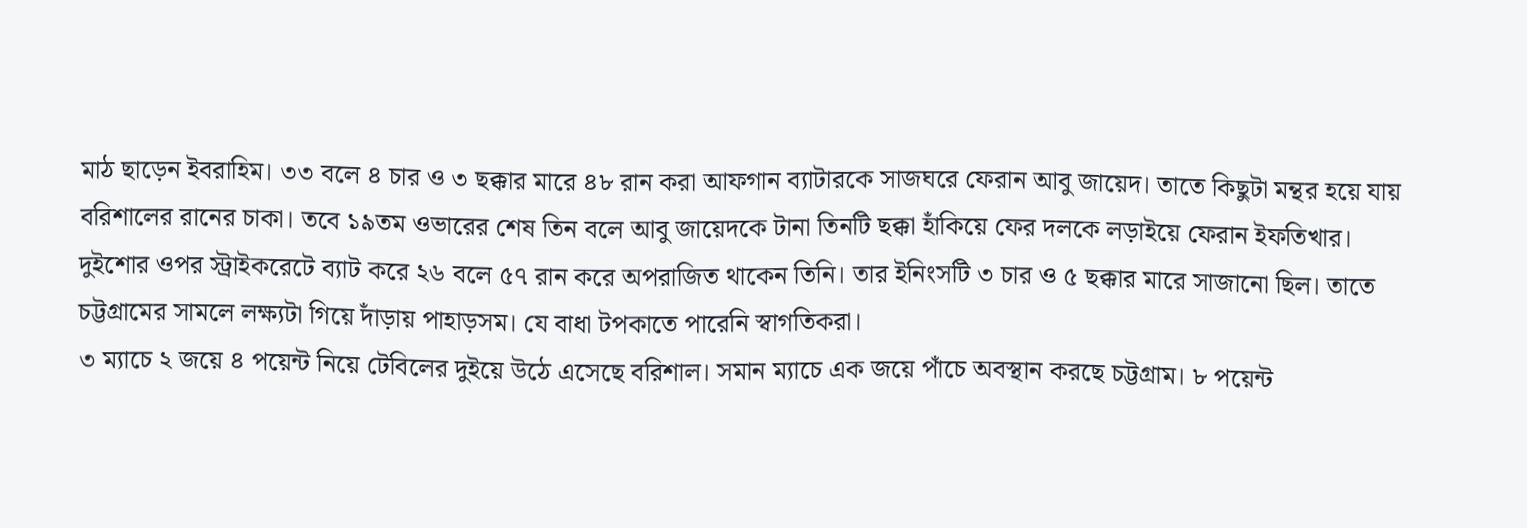মাঠ ছাড়েন ইবরাহিম। ৩৩ বলে ৪ চার ও ৩ ছক্কার মারে ৪৮ রান করা আফগান ব্যাটারকে সাজঘরে ফেরান আবু জায়েদ। তাতে কিছুটা মন্থর হয়ে যায় বরিশালের রানের চাকা। তবে ১৯তম ওভারের শেষ তিন বলে আবু জায়েদকে টানা তিনটি ছক্কা হাঁকিয়ে ফের দলকে লড়াইয়ে ফেরান ইফতিখার।
দুইশোর ওপর স্ট্রাইকরেটে ব্যাট করে ২৬ বলে ৫৭ রান করে অপরাজিত থাকেন তিনি। তার ইনিংসটি ৩ চার ও ৫ ছক্কার মারে সাজানো ছিল। তাতে চট্টগ্রামের সামলে লক্ষ্যটা গিয়ে দাঁড়ায় পাহাড়সম। যে বাধা টপকাতে পারেনি স্বাগতিকরা।
৩ ম্যাচে ২ জয়ে ৪ পয়েন্ট নিয়ে টেবিলের দুইয়ে উঠে এসেছে বরিশাল। সমান ম্যাচে এক জয়ে পাঁচে অবস্থান করছে চট্টগ্রাম। ৮ পয়েন্ট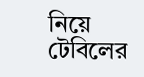নিয়ে টেবিলের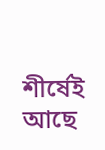শীর্ষেই আছে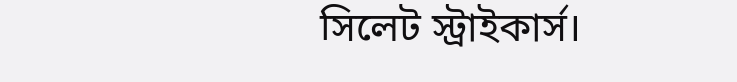সিলেট স্ট্রাইকার্স।